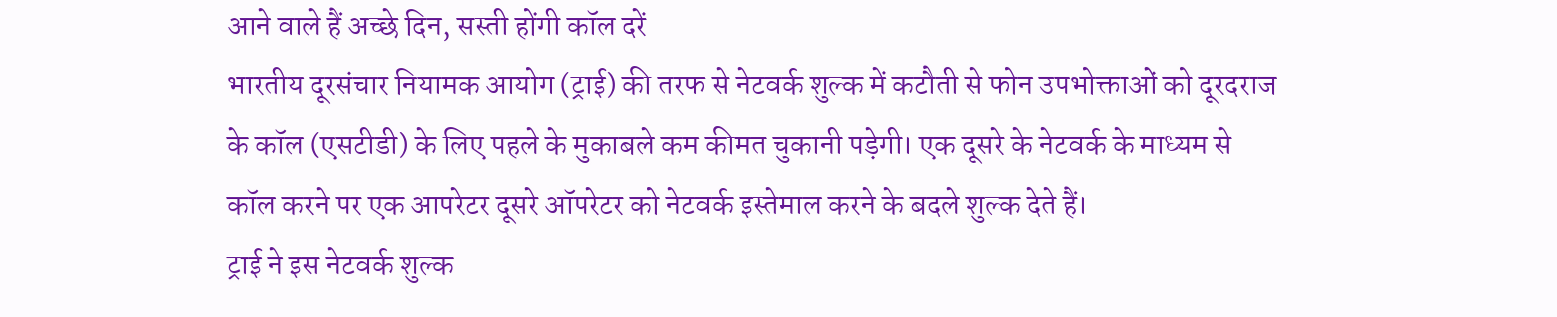आने वाले हैं अच्छे दिन, सस्ती होंगी कॉल दरें
भारतीय दूरसंचार नियामक आयोग (ट्राई) की तरफ से नेटवर्क शुल्क में कटौती से फोन उपभोक्ताओं को दूरदराज के कॉल (एसटीडी) के लिए पहले के मुकाबले कम कीमत चुकानी पड़ेगी। एक दूसरे के नेटवर्क के माध्यम से कॉल करने पर एक आपरेटर दूसरे ऑपरेटर को नेटवर्क इस्तेमाल करने के बदले शुल्क देते हैं।
ट्राई ने इस नेटवर्क शुल्क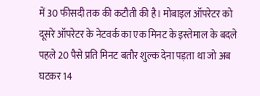में 30 फीसदी तक की कटौती की है। मोबाइल ऑपरेटर को दूसरे ऑपरेटर के नेटवर्क का एक मिनट के इस्तेमाल के बदले पहले 20 पैसे प्रति मिनट बतौर शुल्क देना पड़ता था जो अब घटकर 14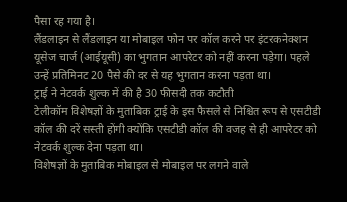पैसा रह गया है।
लैंडलाइन से लैंडलाइन या मोबाइल फोन पर कॉल करने पर इंटरकनेक्शन यूसेज चार्ज (आईयूसी) का भुगतान आपरेटर को नहीं करना पड़ेगा। पहले उन्हें प्रतिमिनट 20 पैसे की दर से यह भुगतान करना पड़ता था।
ट्राई ने नेटवर्क शुल्क में की है 30 फीसदी तक कटौती
टेलीकॉम विशेषज्ञों के मुताबिक ट्राई के इस फैसले से निश्चित रूप से एसटीडी कॉल की दरें सस्ती होंगी क्योंकि एसटीडी कॉल की वजह से ही आपरेटर को नेटवर्क शुल्क देना पड़ता था।
विशेषज्ञों के मुताबिक मोबाइल से मोबाइल पर लगने वाले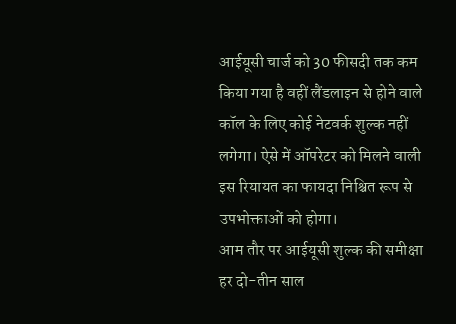आईयूसी चार्ज को 30 फीसदी तक कम किया गया है वहीं लैंडलाइन से होने वाले कॉल के लिए कोई नेटवर्क शुल्क नहीं लगेगा। ऐसे में ऑपरेटर को मिलने वाली इस रियायत का फायदा निश्चित रूप से उपभोक्ताओं को होगा।
आम तौर पर आईयूसी शुल्क की समीक्षा हर दो-तीन साल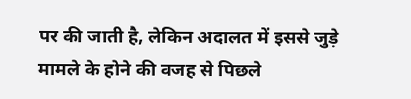पर की जाती है, लेकिन अदालत में इससे जुड़े मामले के होने की वजह से पिछले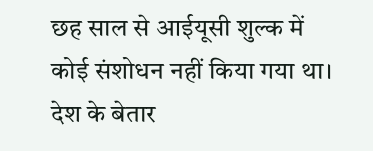छह साल से आईयूसी शुल्क में कोई संशोधन नहीं किया गया था। देश के बेतार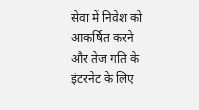सेवा में निवेश को आकर्षित करने और तेज गति के इंटरनेट के लिए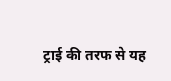ट्राई की तरफ से यह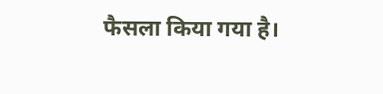फैसला किया गया है।